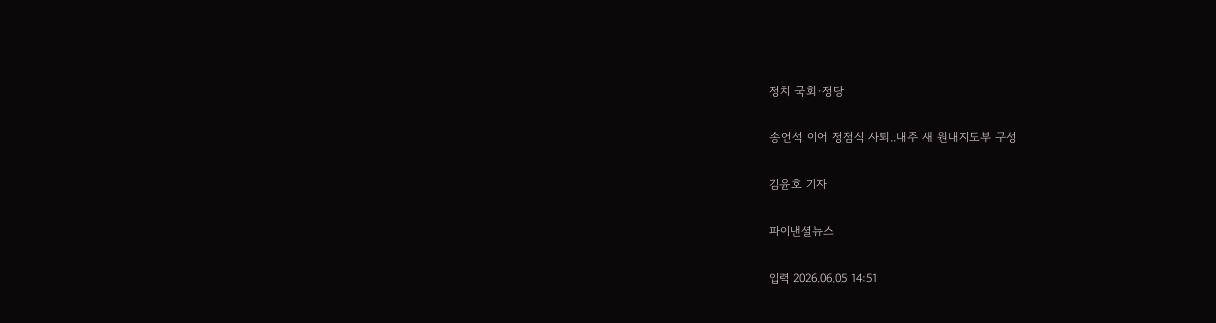정치 국회·정당

송언석 이어 정점식 사퇴..내주 새 원내지도부 구성

김윤호 기자

파이낸셜뉴스

입력 2026.06.05 14:51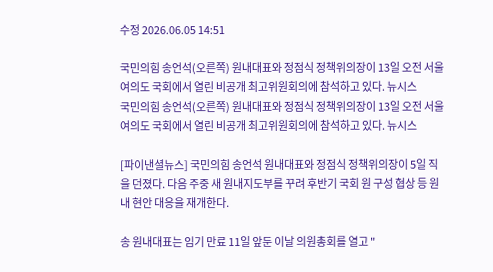수정 2026.06.05 14:51

국민의힘 송언석(오른쪽) 원내대표와 정점식 정책위의장이 13일 오전 서울 여의도 국회에서 열린 비공개 최고위원회의에 참석하고 있다. 뉴시스
국민의힘 송언석(오른쪽) 원내대표와 정점식 정책위의장이 13일 오전 서울 여의도 국회에서 열린 비공개 최고위원회의에 참석하고 있다. 뉴시스

[파이낸셜뉴스] 국민의힘 송언석 원내대표와 정점식 정책위의장이 5일 직을 던졌다. 다음 주중 새 원내지도부를 꾸려 후반기 국회 원 구성 협상 등 원내 현안 대응을 재개한다.

송 원내대표는 임기 만료 11일 앞둔 이날 의원총회를 열고 "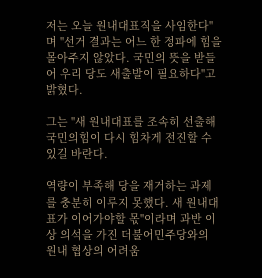저는 오늘 원내대표직을 사임한다"며 "선거 결과는 어느 한 정파에 힘을 몰아주지 않았다. 국민의 뜻을 받들어 우리 당도 새출발이 필요하다"고 밝혔다.

그는 "새 원내대표를 조속히 선출해 국민의힘이 다시 힘차게 전진할 수 있길 바란다.

역량이 부족해 당을 재거하는 과제를 충분히 이루지 못했다. 새 원내대표가 이어가야할 몫"이라며 과반 이상 의석을 가진 더불어민주당와의 원내 협상의 어려움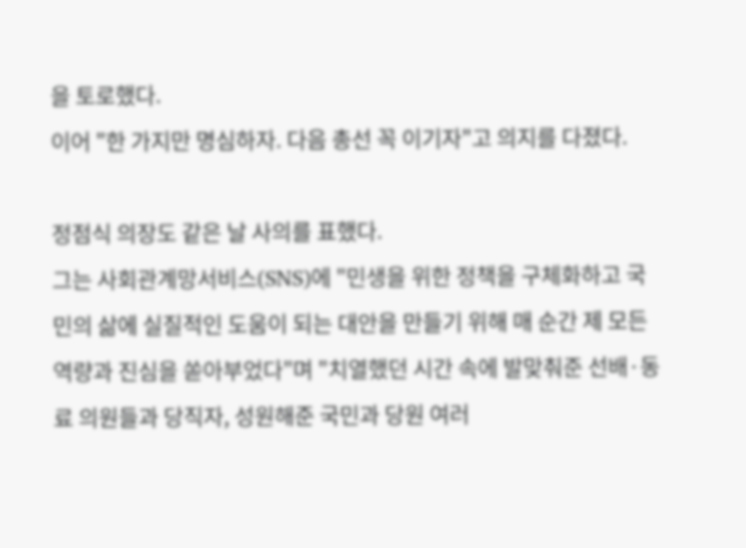을 토로했다.
이어 "한 가지만 명심하자. 다음 총선 꼭 이기자"고 의지를 다졌다.

정점식 의장도 같은 날 사의를 표했다.
그는 사회관계망서비스(SNS)에 "민생을 위한 정책을 구체화하고 국민의 삶에 실질적인 도움이 되는 대안을 만들기 위해 매 순간 제 모든 역량과 진심을 쏟아부었다"며 "치열했던 시간 속에 발맞춰준 선배·동료 의원들과 당직자, 성원해준 국민과 당원 여러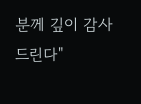분께 깊이 감사드린다"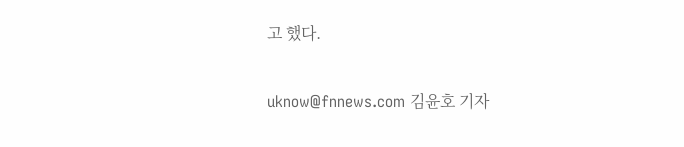고 했다.

uknow@fnnews.com 김윤호 기자